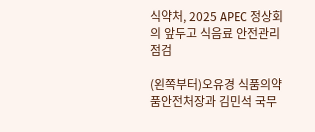식약처, 2025 APEC 정상회의 앞두고 식음료 안전관리 점검

(왼쪽부터)오유경 식품의약품안전처장과 김민석 국무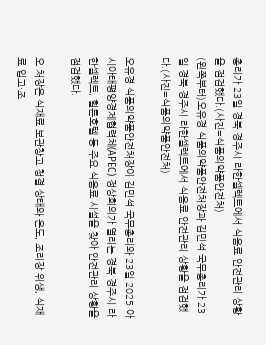총리가 23일 경북 경주시 라한셀렉트에서 식음료 안전관리 상황을 점검했다.(사진=식품의약품안전처)
(왼쪽부터)오유경 식품의약품안전처장과 김민석 국무총리가 23일 경북 경주시 라한셀렉트에서 식음료 안전관리 상황을 점검했다.(사진=식품의약품안전처)

오유경 식품의약품안전처장이 김민석 국무총리와 23일 2025 아시아태평양경제협력체(APEC) 정상회의가 열리는 경북 경주시 라한셀렉트, 힐튼호텔 등 주요 식음료 시설을 찾아 안전관리 상황을 점검했다.

오 처장은 식재료 보관창고 청결 상태와 온도, 조리장 위생, 식재료 입고·조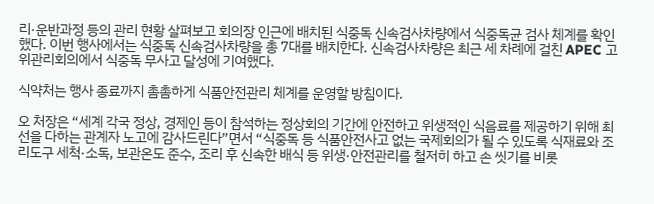리·운반과정 등의 관리 현황 살펴보고 회의장 인근에 배치된 식중독 신속검사차량에서 식중독균 검사 체계를 확인했다. 이번 행사에서는 식중독 신속검사차량을 총 7대를 배치한다. 신속검사차량은 최근 세 차례에 걸친 APEC 고위관리회의에서 식중독 무사고 달성에 기여했다.

식약처는 행사 종료까지 촘촘하게 식품안전관리 체계를 운영할 방침이다.

오 처장은 “세계 각국 정상, 경제인 등이 참석하는 정상회의 기간에 안전하고 위생적인 식음료를 제공하기 위해 최선을 다하는 관계자 노고에 감사드린다”면서 “식중독 등 식품안전사고 없는 국제회의가 될 수 있도록 식재료와 조리도구 세척·소독, 보관온도 준수, 조리 후 신속한 배식 등 위생·안전관리를 철저히 하고 손 씻기를 비롯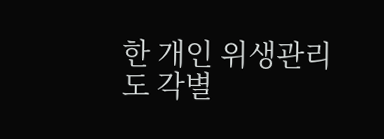한 개인 위생관리도 각별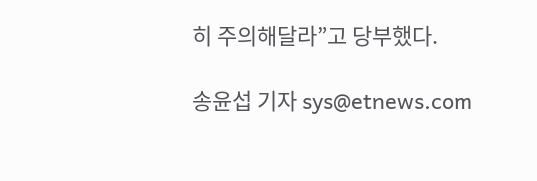히 주의해달라”고 당부했다.

송윤섭 기자 sys@etnews.com